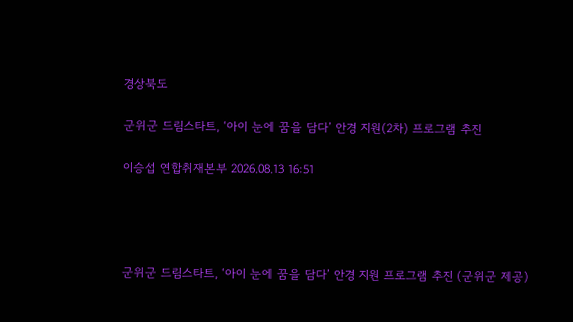경상북도

군위군 드림스타트, ‘아이 눈에 꿈을 담다’ 안경 지원(2차) 프로그램 추진

이승섭 연합취재본부 2026.08.13 16:51




군위군 드림스타트, ‘아이 눈에 꿈을 담다’ 안경 지원 프로그램 추진 (군위군 제공)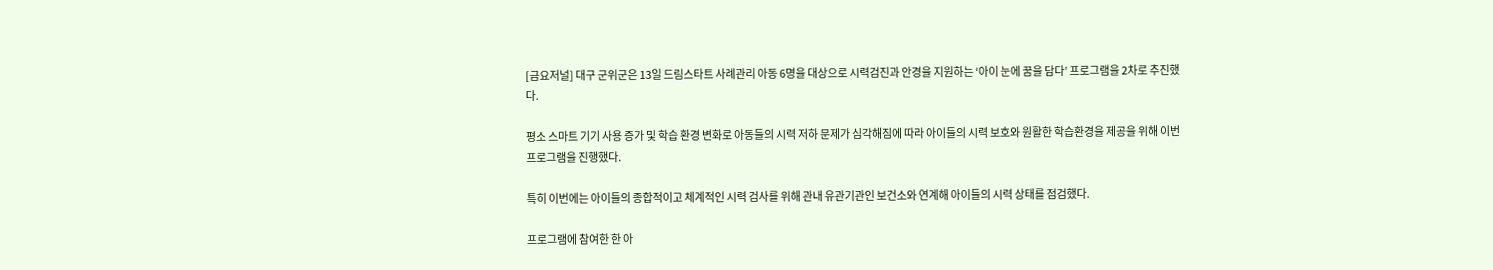[금요저널] 대구 군위군은 13일 드림스타트 사례관리 아동 6명을 대상으로 시력검진과 안경을 지원하는 ‘아이 눈에 꿈을 담다’ 프로그램을 2차로 추진했다.

평소 스마트 기기 사용 증가 및 학습 환경 변화로 아동들의 시력 저하 문제가 심각해짐에 따라 아이들의 시력 보호와 원활한 학습환경을 제공을 위해 이번 프로그램을 진행했다.

특히 이번에는 아이들의 종합적이고 체계적인 시력 검사를 위해 관내 유관기관인 보건소와 연계해 아이들의 시력 상태를 점검했다.

프로그램에 참여한 한 아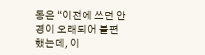동은 “이전에 쓰던 안경이 오래되어 불편했는데, 이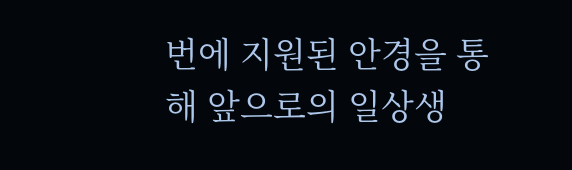번에 지원된 안경을 통해 앞으로의 일상생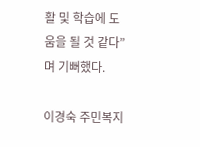활 및 학습에 도움을 될 것 같다”며 기뻐했다.

이경숙 주민복지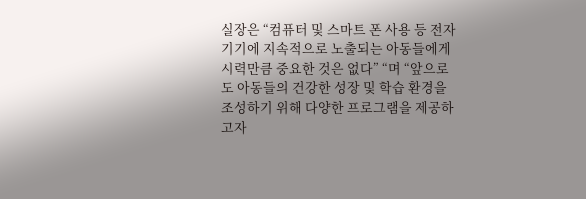실장은 “컴퓨터 및 스마트 폰 사용 등 전자기기에 지속적으로 노출되는 아동들에게 시력만큼 중요한 것은 없다” “며 “앞으로도 아동들의 건강한 성장 및 학습 환경을 조성하기 위해 다양한 프로그램을 제공하고자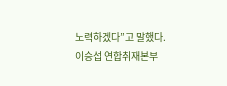노력하겠다”고 말했다.
이승섭 연합취재본부